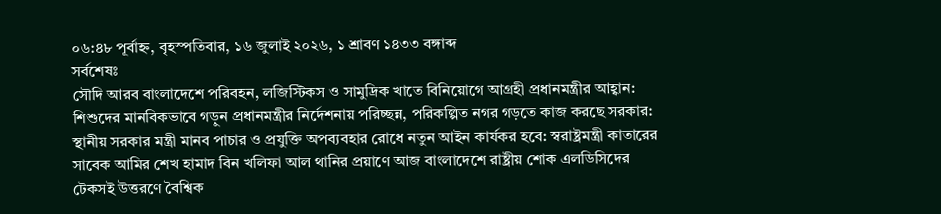০৬:৪৮ পূর্বাহ্ন, বৃহস্পতিবার, ১৬ জুলাই ২০২৬, ১ শ্রাবণ ১৪৩৩ বঙ্গাব্দ
সর্বশেষঃ
সৌদি আরব বাংলাদেশে পরিবহন, লজিস্টিকস ও সামুদ্রিক খাতে বিনিয়োগে আগ্রহী প্রধানমন্ত্রীর আহ্বান: শিশুদের মানবিকভাবে গড়ুন প্রধানমন্ত্রীর নির্দেশনায় পরিচ্ছন্ন, পরিকল্পিত নগর গড়তে কাজ করছে সরকার: স্থানীয় সরকার মন্ত্রী মানব পাচার ও প্রযুক্তি অপব্যবহার রোধে নতুন আইন কার্যকর হবে: স্বরাষ্ট্রমন্ত্রী কাতারের সাবেক আমির শেখ হামাদ বিন খলিফা আল থানির প্রয়াণে আজ বাংলাদেশে রাষ্ট্রীয় শোক এলডিসিদের টেকসই উত্তরণে বৈশ্বিক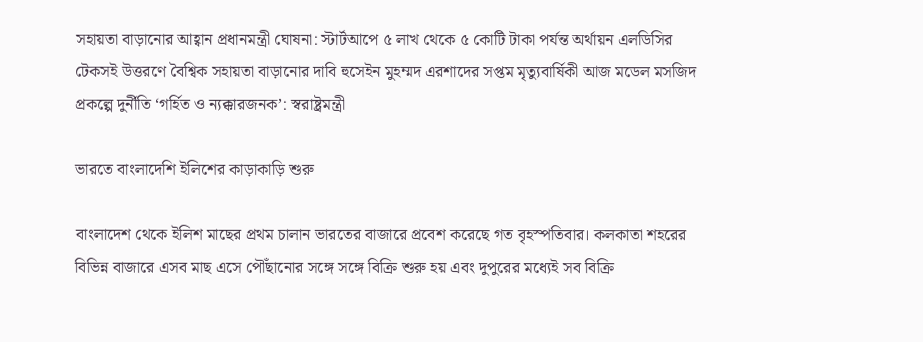সহায়তা বাড়ানোর আহ্বান প্রধানমন্ত্রী ঘোষনা: স্টার্টআপে ৫ লাখ থেকে ৫ কোটি টাকা পর্যন্ত অর্থায়ন এলডিসির টেকসই উত্তরণে বৈশ্বিক সহায়তা বাড়ানোর দাবি হুসেইন মুহম্মদ এরশাদের সপ্তম মৃত্যুবার্ষিকী আজ মডেল মসজিদ প্রকল্পে দুর্নীতি ‘গর্হিত ও ন্যক্কারজনক’: স্বরাষ্ট্রমন্ত্রী

ভারতে বাংলাদেশি ইলিশের কাড়াকাড়ি শুরু

বাংলাদেশ থেকে ইলিশ মাছের প্রথম চালান ভারতের বাজারে প্রবেশ করেছে গত বৃহস্পতিবার। কলকাতা শহরের বিভিন্ন বাজারে এসব মাছ এসে পৌঁছানোর সঙ্গে সঙ্গে বিক্রি শুরু হয় এবং দুপুরের মধ্যেই সব বিক্রি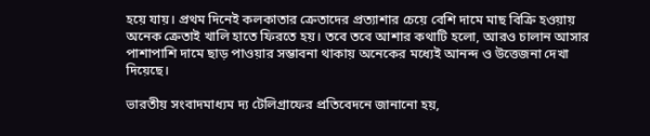হয়ে যায়। প্রথম দিনেই কলকাতার ক্রেতাদের প্রত্যাশার চেয়ে বেশি দামে মাছ বিক্রি হওয়ায় অনেক ক্রেতাই খালি হাতে ফিরতে হয়। তবে তবে আশার কথাটি হলো, আরও চালান আসার পাশাপাশি দামে ছাড় পাওয়ার সম্ভাবনা থাকায় অনেকের মধ্যেই আনন্দ ও উত্তেজনা দেখা দিয়েছে।

ভারতীয় সংবাদমাধ্যম দ্য টেলিগ্রাফের প্রতিবেদনে জানানো হয়,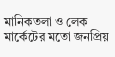মানিকতলা ও লেক মার্কেটের মতো জনপ্রিয়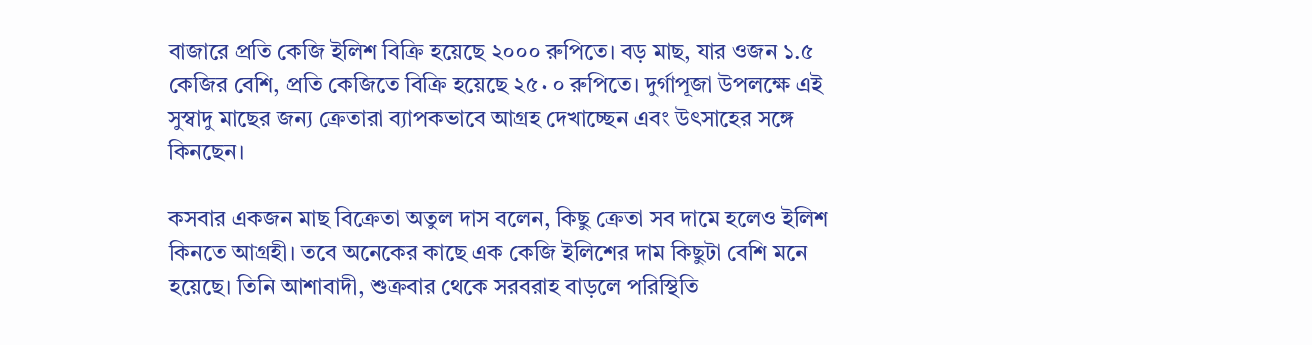বাজারে প্রতি কেজি ইলিশ বিক্রি হয়েছে ২০০০ রুপিতে। বড় মাছ, যার ওজন ১.৫ কেজির বেশি, প্রতি কেজিতে বিক্রি হয়েছে ২৫۰০ রুপিতে। দুর্গাপূজা উপলক্ষে এই সুস্বাদু মাছের জন্য ক্রেতারা ব্যাপকভাবে আগ্রহ দেখাচ্ছেন এবং উৎসাহের সঙ্গে কিনছেন।

কসবার একজন মাছ বিক্রেতা অতুল দাস বলেন, কিছু ক্রেতা সব দামে হলেও ইলিশ কিনতে আগ্রহী। তবে অনেকের কাছে এক কেজি ইলিশের দাম কিছুটা বেশি মনে হয়েছে। তিনি আশাবাদী, শুক্রবার থেকে সরবরাহ বাড়লে পরিস্থিতি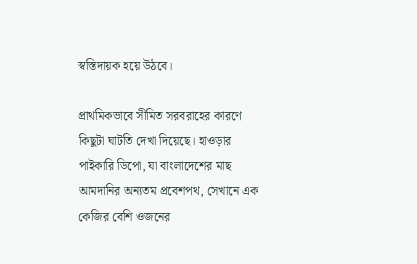স্বস্তিদায়ক হয়ে উঠবে।

প্রাথমিকভাবে সীমিত সরবরাহের কারণে কিছুটা ঘাটতি দেখা দিয়েছে। হাওড়ার পাইকারি ডিপো, যা বাংলাদেশের মাছ আমদানির অন্যতম প্রবেশপথ, সেখানে এক কেজির বেশি ওজনের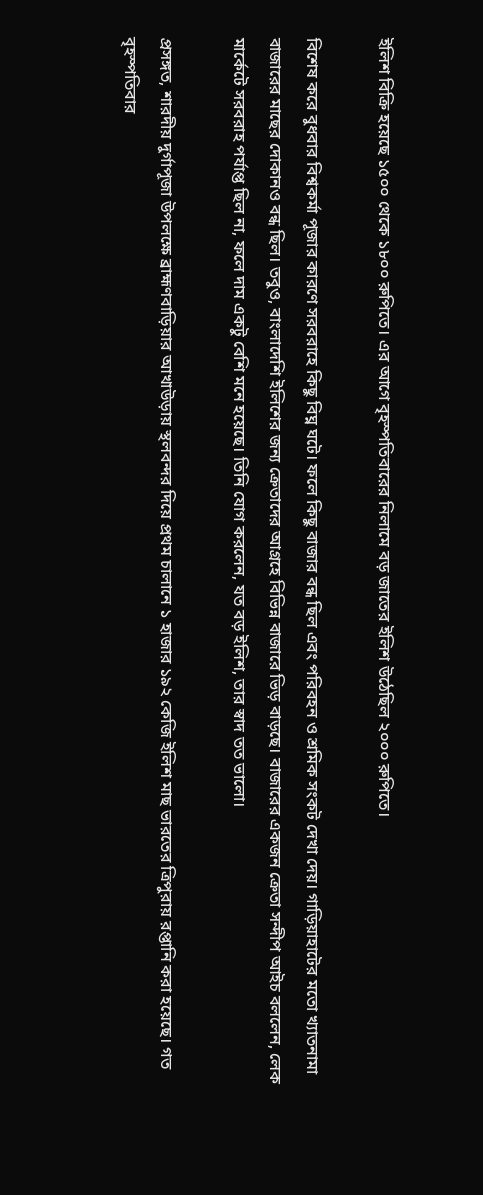ইলিশ বিক্রি হয়েছে ১৫০০ থেকে ১৮০০ রুপিতে। এর আগে বৃহস্পতিবারের নিলামে বড় জাতের ইলিশ উঠেছিল ২০০০ রুপিতে।

বিশেষ করে বুধবার বিশ্বকর্মা পূজার কারণে সরবরাহে কিছু বিঘ্ন ঘটে। ফলে কিছু বাজার বন্ধ ছিল এবং পরিবহন ও শ্রমিক সংকট দেখা দেয়। গাড়িয়াহাটের মতো খ্যাতনামা বাজারের মাছের দোকানও বন্ধ ছিল। তবুও, বাংলাদেশি ইলিশের জন্য ক্রেতাদের আগ্রহে বিভিন্ন বাজারে ভিড় বাড়ছে। বাজারের একজন ক্রেতা সন্দীপ আইচ বললেন, লেক মার্কেটে সরবরাহ পর্যাপ্ত ছিল না, ফলে দাম একটু বেশি মনে হয়েছে। তিনি যোগ করলেন, যত বড় ইলিশ, তার স্বাদ তত ভালো।

প্রসঙ্গত, শারদীয় দুর্গাপূজা উপলক্ষে ব্রাহ্মণবাড়িয়ার আখাউড়ায় স্থলবন্দর দিয়ে প্রথম চালানে ১ হাজার ১৯২ কেজি ইলিশ মাছ ভারতের ত্রিপুরায় রপ্তানি করা হয়েছে। গত বৃহস্পতিবার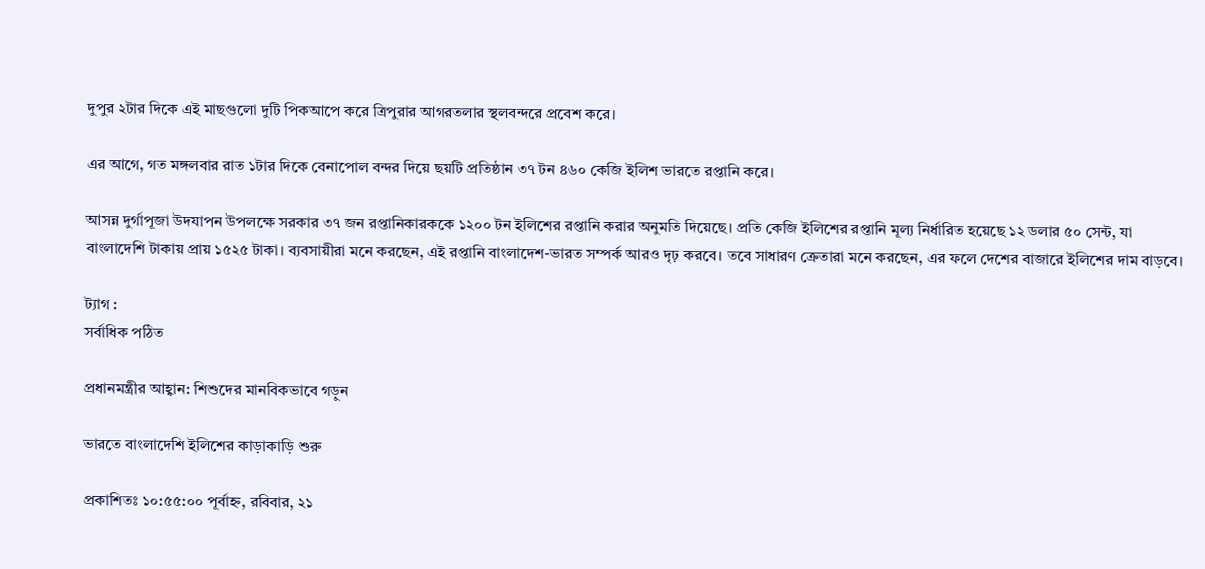দুপুর ২টার দিকে এই মাছগুলো দুটি পিকআপে করে ত্রিপুরার আগরতলার স্থলবন্দরে প্রবেশ করে।

এর আগে, গত মঙ্গলবার রাত ১টার দিকে বেনাপোল বন্দর দিয়ে ছয়টি প্রতিষ্ঠান ৩৭ টন ৪৬০ কেজি ইলিশ ভারতে রপ্তানি করে।

আসন্ন দুর্গাপূজা উদযাপন উপলক্ষে সরকার ৩৭ জন রপ্তানিকারককে ১২০০ টন ইলিশের রপ্তানি করার অনুমতি দিয়েছে। প্রতি কেজি ইলিশের রপ্তানি মূল্য নির্ধারিত হয়েছে ১২ ডলার ৫০ সেন্ট, যা বাংলাদেশি টাকায় প্রায় ১৫২৫ টাকা। ব্যবসায়ীরা মনে করছেন, এই রপ্তানি বাংলাদেশ-ভারত সম্পর্ক আরও দৃঢ় করবে। তবে সাধারণ ক্রেতারা মনে করছেন, এর ফলে দেশের বাজারে ইলিশের দাম বাড়বে।

ট্যাগ :
সর্বাধিক পঠিত

প্রধানমন্ত্রীর আহ্বান: শিশুদের মানবিকভাবে গড়ুন

ভারতে বাংলাদেশি ইলিশের কাড়াকাড়ি শুরু

প্রকাশিতঃ ১০:৫৫:০০ পূর্বাহ্ন, রবিবার, ২১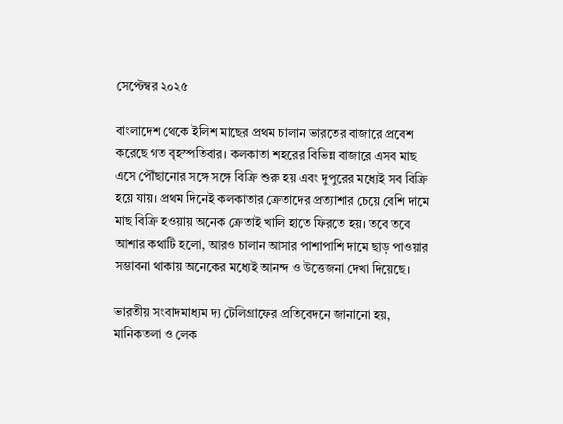সেপ্টেম্বর ২০২৫

বাংলাদেশ থেকে ইলিশ মাছের প্রথম চালান ভারতের বাজারে প্রবেশ করেছে গত বৃহস্পতিবার। কলকাতা শহরের বিভিন্ন বাজারে এসব মাছ এসে পৌঁছানোর সঙ্গে সঙ্গে বিক্রি শুরু হয় এবং দুপুরের মধ্যেই সব বিক্রি হয়ে যায়। প্রথম দিনেই কলকাতার ক্রেতাদের প্রত্যাশার চেয়ে বেশি দামে মাছ বিক্রি হওয়ায় অনেক ক্রেতাই খালি হাতে ফিরতে হয়। তবে তবে আশার কথাটি হলো, আরও চালান আসার পাশাপাশি দামে ছাড় পাওয়ার সম্ভাবনা থাকায় অনেকের মধ্যেই আনন্দ ও উত্তেজনা দেখা দিয়েছে।

ভারতীয় সংবাদমাধ্যম দ্য টেলিগ্রাফের প্রতিবেদনে জানানো হয়, মানিকতলা ও লেক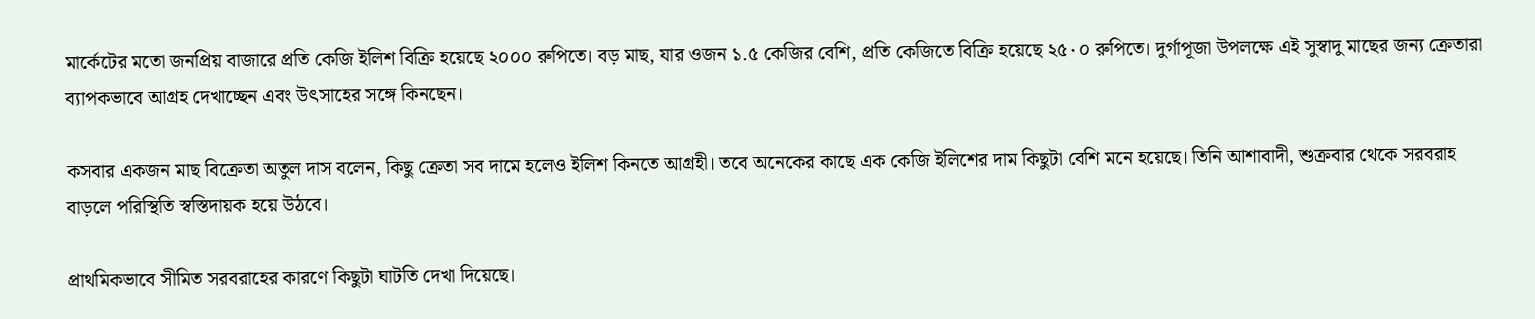মার্কেটের মতো জনপ্রিয় বাজারে প্রতি কেজি ইলিশ বিক্রি হয়েছে ২০০০ রুপিতে। বড় মাছ, যার ওজন ১.৫ কেজির বেশি, প্রতি কেজিতে বিক্রি হয়েছে ২৫۰০ রুপিতে। দুর্গাপূজা উপলক্ষে এই সুস্বাদু মাছের জন্য ক্রেতারা ব্যাপকভাবে আগ্রহ দেখাচ্ছেন এবং উৎসাহের সঙ্গে কিনছেন।

কসবার একজন মাছ বিক্রেতা অতুল দাস বলেন, কিছু ক্রেতা সব দামে হলেও ইলিশ কিনতে আগ্রহী। তবে অনেকের কাছে এক কেজি ইলিশের দাম কিছুটা বেশি মনে হয়েছে। তিনি আশাবাদী, শুক্রবার থেকে সরবরাহ বাড়লে পরিস্থিতি স্বস্তিদায়ক হয়ে উঠবে।

প্রাথমিকভাবে সীমিত সরবরাহের কারণে কিছুটা ঘাটতি দেখা দিয়েছে।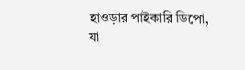হাওড়ার পাইকারি ডিপো, যা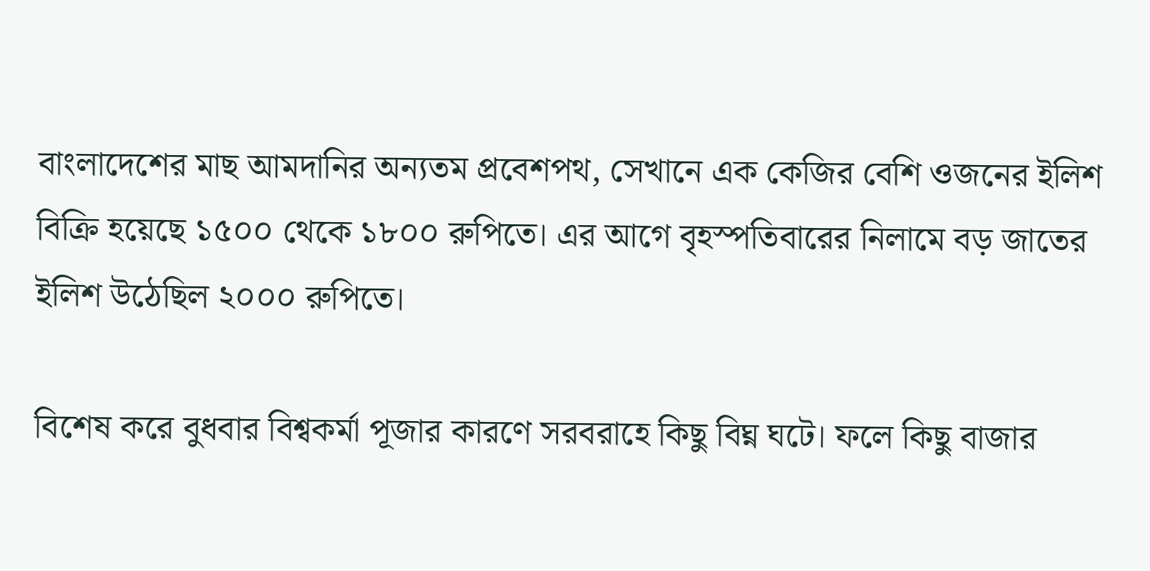বাংলাদেশের মাছ আমদানির অন্যতম প্রবেশপথ, সেখানে এক কেজির বেশি ওজনের ইলিশ বিক্রি হয়েছে ১৫০০ থেকে ১৮০০ রুপিতে। এর আগে বৃহস্পতিবারের নিলামে বড় জাতের ইলিশ উঠেছিল ২০০০ রুপিতে।

বিশেষ করে বুধবার বিশ্বকর্মা পূজার কারণে সরবরাহে কিছু বিঘ্ন ঘটে। ফলে কিছু বাজার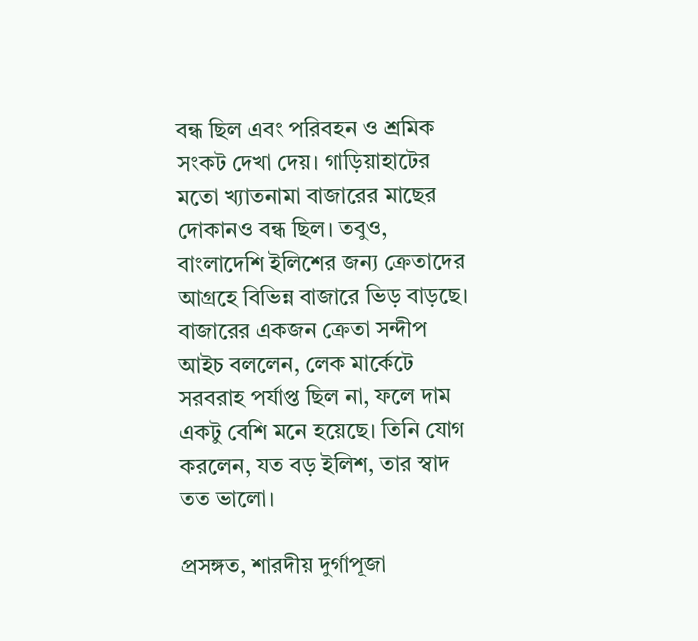বন্ধ ছিল এবং পরিবহন ও শ্রমিক সংকট দেখা দেয়। গাড়িয়াহাটের মতো খ্যাতনামা বাজারের মাছের দোকানও বন্ধ ছিল। তবুও, বাংলাদেশি ইলিশের জন্য ক্রেতাদের আগ্রহে বিভিন্ন বাজারে ভিড় বাড়ছে। বাজারের একজন ক্রেতা সন্দীপ আইচ বললেন, লেক মার্কেটে সরবরাহ পর্যাপ্ত ছিল না, ফলে দাম একটু বেশি মনে হয়েছে। তিনি যোগ করলেন, যত বড় ইলিশ, তার স্বাদ তত ভালো।

প্রসঙ্গত, শারদীয় দুর্গাপূজা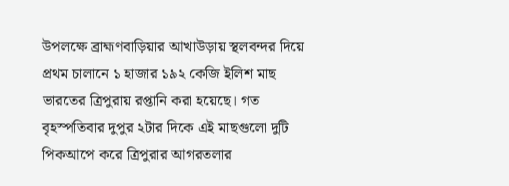উপলক্ষে ব্রাহ্মণবাড়িয়ার আখাউড়ায় স্থলবন্দর দিয়ে প্রথম চালানে ১ হাজার ১৯২ কেজি ইলিশ মাছ ভারতের ত্রিপুরায় রপ্তানি করা হয়েছে। গত বৃহস্পতিবার দুপুর ২টার দিকে এই মাছগুলো দুটি পিকআপে করে ত্রিপুরার আগরতলার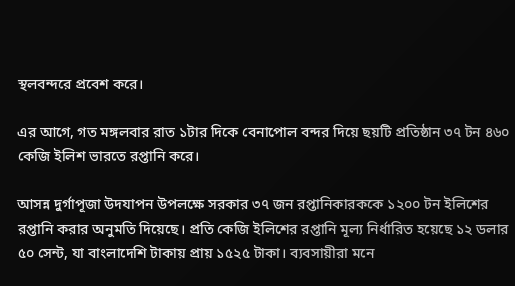স্থলবন্দরে প্রবেশ করে।

এর আগে, গত মঙ্গলবার রাত ১টার দিকে বেনাপোল বন্দর দিয়ে ছয়টি প্রতিষ্ঠান ৩৭ টন ৪৬০ কেজি ইলিশ ভারতে রপ্তানি করে।

আসন্ন দুর্গাপূজা উদযাপন উপলক্ষে সরকার ৩৭ জন রপ্তানিকারককে ১২০০ টন ইলিশের রপ্তানি করার অনুমতি দিয়েছে। প্রতি কেজি ইলিশের রপ্তানি মূল্য নির্ধারিত হয়েছে ১২ ডলার ৫০ সেন্ট, যা বাংলাদেশি টাকায় প্রায় ১৫২৫ টাকা। ব্যবসায়ীরা মনে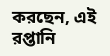করছেন, এই রপ্তানি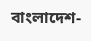বাংলাদেশ-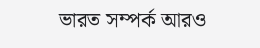ভারত সম্পর্ক আরও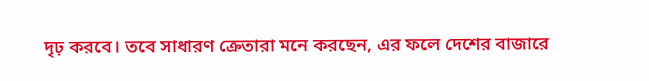দৃঢ় করবে। তবে সাধারণ ক্রেতারা মনে করছেন, এর ফলে দেশের বাজারে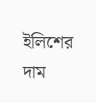ইলিশের দাম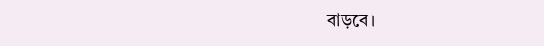বাড়বে।